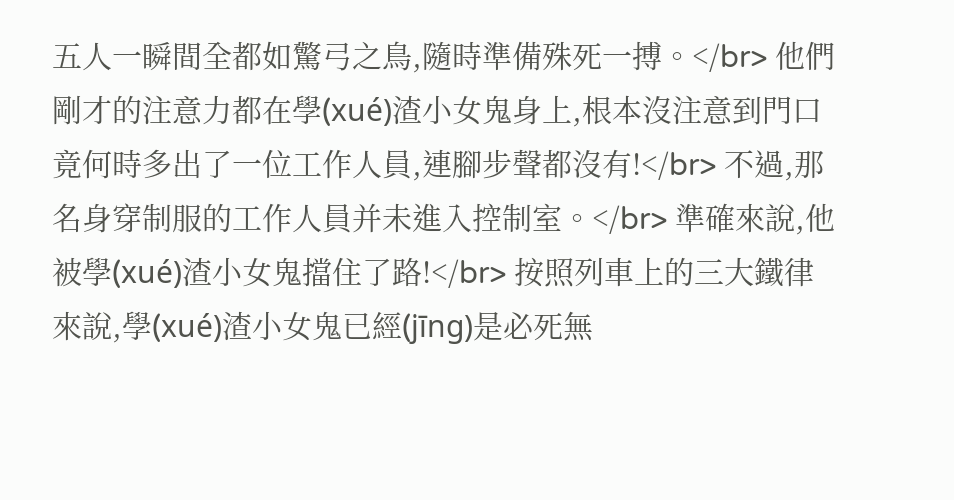五人一瞬間全都如驚弓之鳥,隨時準備殊死一搏。</br> 他們剛才的注意力都在學(xué)渣小女鬼身上,根本沒注意到門口竟何時多出了一位工作人員,連腳步聲都沒有!</br> 不過,那名身穿制服的工作人員并未進入控制室。</br> 準確來說,他被學(xué)渣小女鬼擋住了路!</br> 按照列車上的三大鐵律來說,學(xué)渣小女鬼已經(jīng)是必死無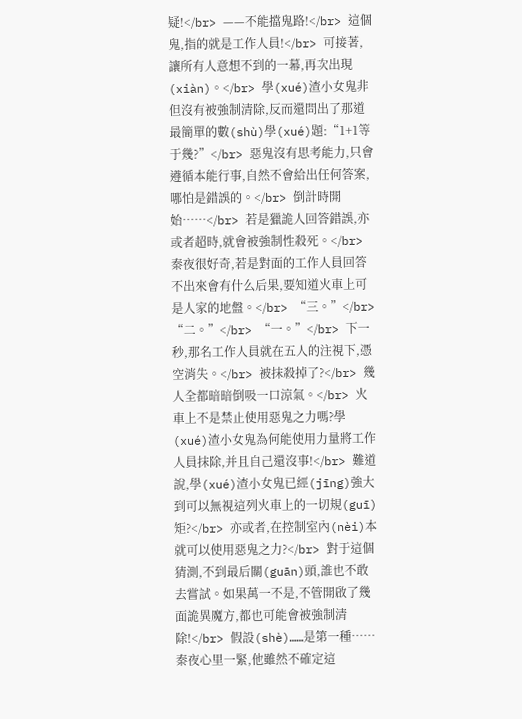疑!</br> ——不能擋鬼路!</br> 這個鬼,指的就是工作人員!</br> 可接著,讓所有人意想不到的一幕,再次出現(xiàn)。</br> 學(xué)渣小女鬼非但沒有被強制清除,反而還問出了那道最簡單的數(shù)學(xué)題:“1+1等于幾?”</br> 惡鬼沒有思考能力,只會遵循本能行事,自然不會給出任何答案,哪怕是錯誤的。</br> 倒計時開始……</br> 若是獵詭人回答錯誤,亦或者超時,就會被強制性殺死。</br> 秦夜很好奇,若是對面的工作人員回答不出來會有什么后果,要知道火車上可是人家的地盤。</br> “三。”</br> “二。”</br> “一。”</br> 下一秒,那名工作人員就在五人的注視下,憑空消失。</br> 被抹殺掉了?</br> 幾人全都暗暗倒吸一口涼氣。</br> 火車上不是禁止使用惡鬼之力嗎?學(xué)渣小女鬼為何能使用力量將工作人員抹除,并且自己還沒事!</br> 難道說,學(xué)渣小女鬼已經(jīng)強大到可以無視這列火車上的一切規(guī)矩?</br> 亦或者,在控制室內(nèi)本就可以使用惡鬼之力?</br> 對于這個猜測,不到最后關(guān)頭,誰也不敢去嘗試。如果萬一不是,不管開啟了幾面詭異魔方,都也可能會被強制清除!</br> 假設(shè)……是第一種……秦夜心里一緊,他雖然不確定這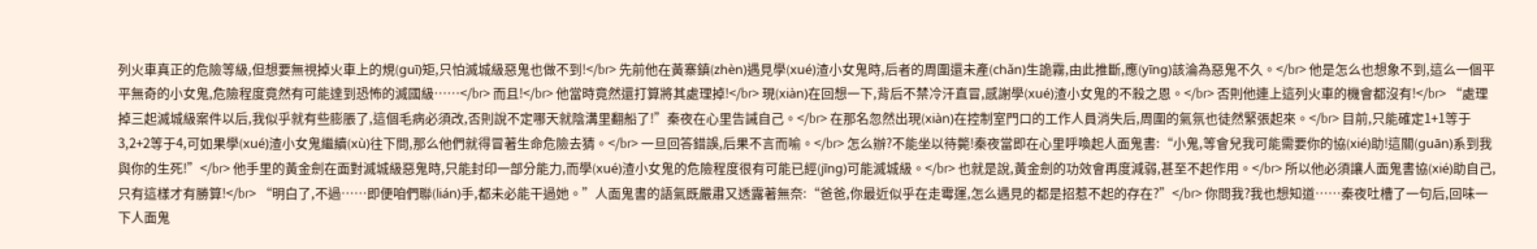列火車真正的危險等級,但想要無視掉火車上的規(guī)矩,只怕滅城級惡鬼也做不到!</br> 先前他在黃寨鎮(zhèn)遇見學(xué)渣小女鬼時,后者的周圍還未產(chǎn)生詭霧,由此推斷,應(yīng)該淪為惡鬼不久。</br> 他是怎么也想象不到,這么一個平平無奇的小女鬼,危險程度竟然有可能達到恐怖的滅國級……</br> 而且!</br> 他當時竟然還打算將其處理掉!</br> 現(xiàn)在回想一下,背后不禁冷汗直冒,感謝學(xué)渣小女鬼的不殺之恩。</br> 否則他連上這列火車的機會都沒有!</br> “處理掉三起滅城級案件以后,我似乎就有些膨脹了,這個毛病必須改,否則說不定哪天就陰溝里翻船了!”秦夜在心里告誡自己。</br> 在那名忽然出現(xiàn)在控制室門口的工作人員消失后,周圍的氣氛也徒然緊張起來。</br> 目前,只能確定1+1等于3,2+2等于4,可如果學(xué)渣小女鬼繼續(xù)往下問,那么他們就得冒著生命危險去猜。</br> 一旦回答錯誤,后果不言而喻。</br> 怎么辦?不能坐以待斃!秦夜當即在心里呼喚起人面鬼書:“小鬼,等會兒我可能需要你的協(xié)助!這關(guān)系到我與你的生死!”</br> 他手里的黃金劍在面對滅城級惡鬼時,只能封印一部分能力,而學(xué)渣小女鬼的危險程度很有可能已經(jīng)可能滅城級。</br> 也就是說,黃金劍的功效會再度減弱,甚至不起作用。</br> 所以他必須讓人面鬼書協(xié)助自己,只有這樣才有勝算!</br> “明白了,不過……即便咱們聯(lián)手,都未必能干過她。”人面鬼書的語氣既嚴肅又透露著無奈:“爸爸,你最近似乎在走霉運,怎么遇見的都是招惹不起的存在?”</br> 你問我?我也想知道……秦夜吐槽了一句后,回味一下人面鬼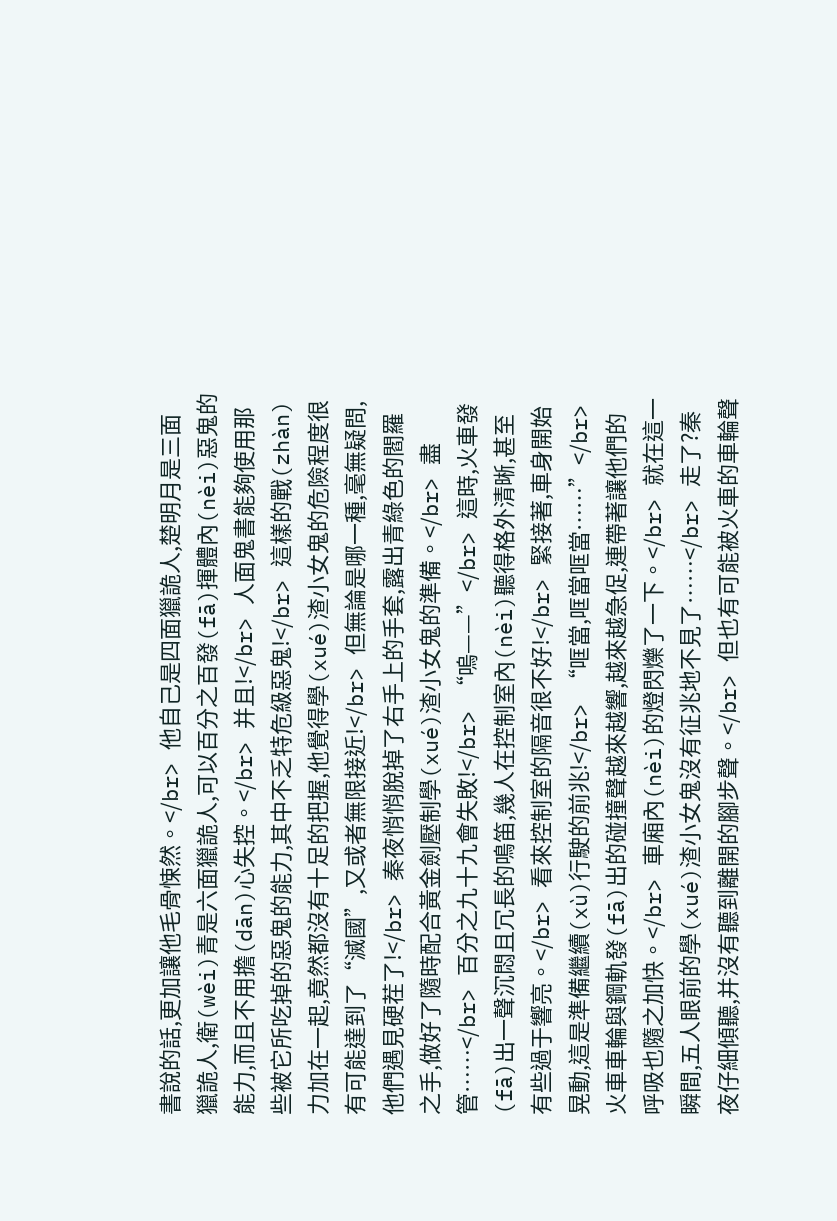書說的話,更加讓他毛骨悚然。</br> 他自己是四面獵詭人,楚明月是三面獵詭人,衛(wèi)青是六面獵詭人,可以百分之百發(fā)揮體內(nèi)惡鬼的能力,而且不用擔(dān)心失控。</br> 并且!</br> 人面鬼書能夠使用那些被它所吃掉的惡鬼的能力,其中不乏特危級惡鬼!</br> 這樣的戰(zhàn)力加在一起,竟然都沒有十足的把握,他覺得學(xué)渣小女鬼的危險程度很有可能達到了“滅國”,又或者無限接近!</br> 但無論是哪一種,毫無疑問,他們遇見硬茬了!</br> 秦夜悄悄脫掉了右手上的手套,露出青綠色的閻羅之手,做好了隨時配合黃金劍壓制學(xué)渣小女鬼的準備。</br> 盡管……</br> 百分之九十九會失敗!</br> “嗚——”</br> 這時,火車發(fā)出一聲沉悶且冗長的鳴笛,幾人在控制室內(nèi)聽得格外清晰,甚至有些過于響亮。</br> 看來控制室的隔音很不好!</br> 緊接著,車身開始晃動,這是準備繼續(xù)行駛的前兆!</br> “哐當,哐當哐當……”</br> 火車車輪與鋼軌發(fā)出的碰撞聲越來越響,越來越急促,連帶著讓他們的呼吸也隨之加快。</br> 車廂內(nèi)的燈閃爍了一下。</br> 就在這一瞬間,五人眼前的學(xué)渣小女鬼沒有征兆地不見了……</br> 走了?秦夜仔細傾聽,并沒有聽到離開的腳步聲。</br> 但也有可能被火車的車輪聲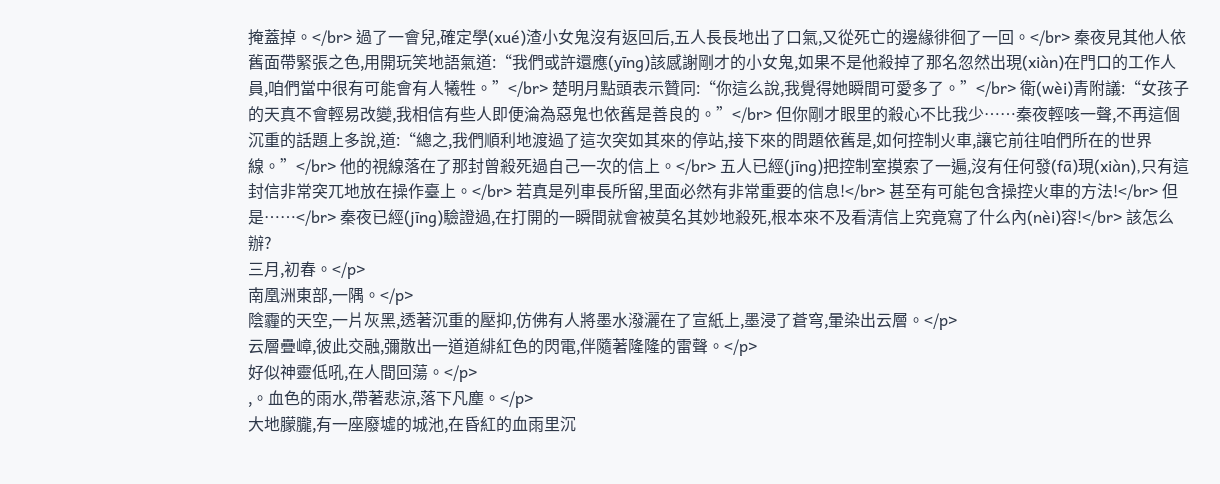掩蓋掉。</br> 過了一會兒,確定學(xué)渣小女鬼沒有返回后,五人長長地出了口氣,又從死亡的邊緣徘徊了一回。</br> 秦夜見其他人依舊面帶緊張之色,用開玩笑地語氣道:“我們或許還應(yīng)該感謝剛才的小女鬼,如果不是他殺掉了那名忽然出現(xiàn)在門口的工作人員,咱們當中很有可能會有人犧牲。”</br> 楚明月點頭表示贊同:“你這么說,我覺得她瞬間可愛多了。”</br> 衛(wèi)青附議:“女孩子的天真不會輕易改變,我相信有些人即便淪為惡鬼也依舊是善良的。”</br> 但你剛才眼里的殺心不比我少……秦夜輕咳一聲,不再這個沉重的話題上多說,道:“總之,我們順利地渡過了這次突如其來的停站,接下來的問題依舊是,如何控制火車,讓它前往咱們所在的世界線。”</br> 他的視線落在了那封曾殺死過自己一次的信上。</br> 五人已經(jīng)把控制室摸索了一遍,沒有任何發(fā)現(xiàn),只有這封信非常突兀地放在操作臺上。</br> 若真是列車長所留,里面必然有非常重要的信息!</br> 甚至有可能包含操控火車的方法!</br> 但是……</br> 秦夜已經(jīng)驗證過,在打開的一瞬間就會被莫名其妙地殺死,根本來不及看清信上究竟寫了什么內(nèi)容!</br> 該怎么辦?
三月,初春。</p>
南凰洲東部,一隅。</p>
陰霾的天空,一片灰黑,透著沉重的壓抑,仿佛有人將墨水潑灑在了宣紙上,墨浸了蒼穹,暈染出云層。</p>
云層疊嶂,彼此交融,彌散出一道道緋紅色的閃電,伴隨著隆隆的雷聲。</p>
好似神靈低吼,在人間回蕩。</p>
,。血色的雨水,帶著悲涼,落下凡塵。</p>
大地朦朧,有一座廢墟的城池,在昏紅的血雨里沉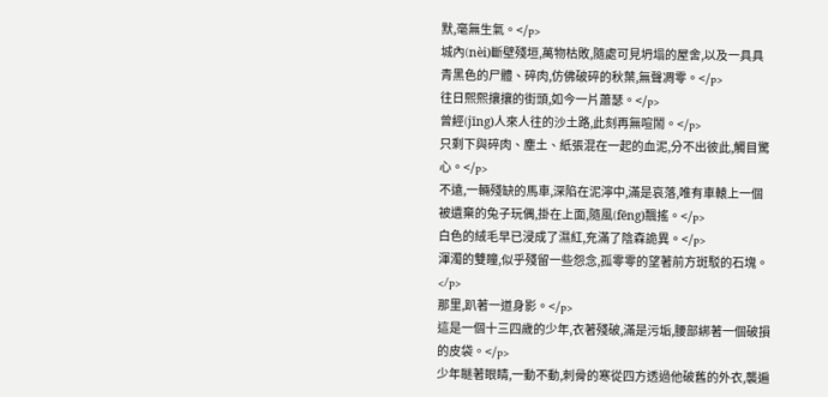默,毫無生氣。</p>
城內(nèi)斷壁殘垣,萬物枯敗,隨處可見坍塌的屋舍,以及一具具青黑色的尸體、碎肉,仿佛破碎的秋葉,無聲凋零。</p>
往日熙熙攘攘的街頭,如今一片蕭瑟。</p>
曾經(jīng)人來人往的沙土路,此刻再無喧鬧。</p>
只剩下與碎肉、塵土、紙張混在一起的血泥,分不出彼此,觸目驚心。</p>
不遠,一輛殘缺的馬車,深陷在泥濘中,滿是哀落,唯有車轅上一個被遺棄的兔子玩偶,掛在上面,隨風(fēng)飄搖。</p>
白色的絨毛早已浸成了濕紅,充滿了陰森詭異。</p>
渾濁的雙瞳,似乎殘留一些怨念,孤零零的望著前方斑駁的石塊。</p>
那里,趴著一道身影。</p>
這是一個十三四歲的少年,衣著殘破,滿是污垢,腰部綁著一個破損的皮袋。</p>
少年瞇著眼睛,一動不動,刺骨的寒從四方透過他破舊的外衣,襲遍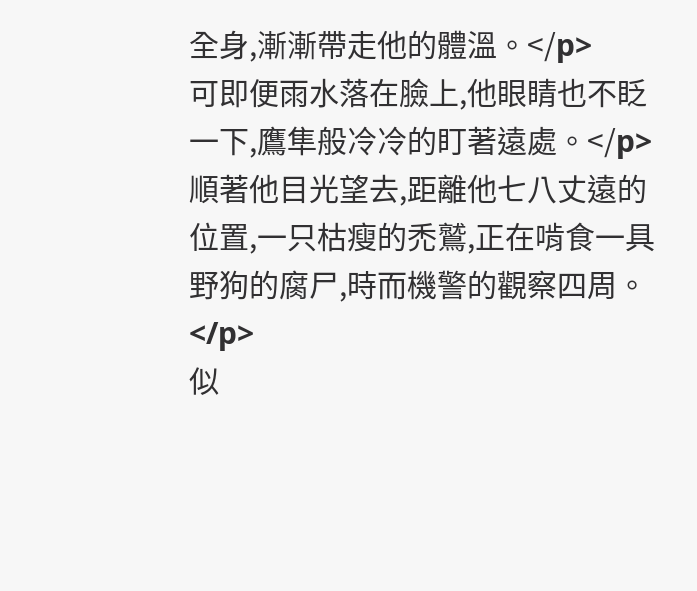全身,漸漸帶走他的體溫。</p>
可即便雨水落在臉上,他眼睛也不眨一下,鷹隼般冷冷的盯著遠處。</p>
順著他目光望去,距離他七八丈遠的位置,一只枯瘦的禿鷲,正在啃食一具野狗的腐尸,時而機警的觀察四周。</p>
似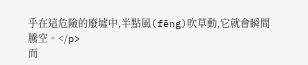乎在這危險的廢墟中,半點風(fēng)吹草動,它就會瞬間騰空。</p>
而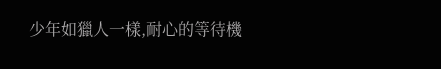少年如獵人一樣,耐心的等待機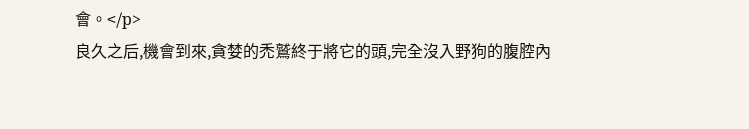會。</p>
良久之后,機會到來,貪婪的禿鷲終于將它的頭,完全沒入野狗的腹腔內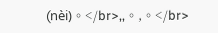(nèi)。</br>,,。,。</br>